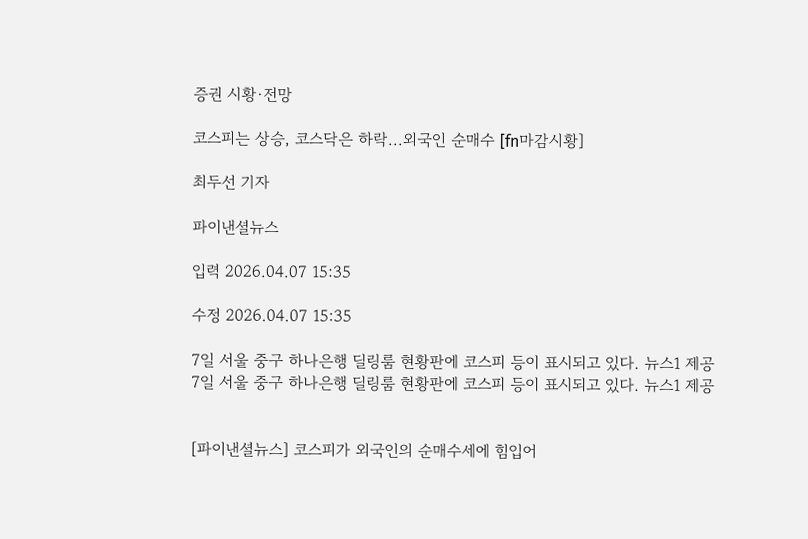증권 시황·전망

코스피는 상승, 코스닥은 하락...외국인 순매수 [fn마감시황]

최두선 기자

파이낸셜뉴스

입력 2026.04.07 15:35

수정 2026.04.07 15:35

7일 서울 중구 하나은행 딜링룸 현황판에 코스피 등이 표시되고 있다. 뉴스1 제공
7일 서울 중구 하나은행 딜링룸 현황판에 코스피 등이 표시되고 있다. 뉴스1 제공


[파이낸셜뉴스] 코스피가 외국인의 순매수세에 힘입어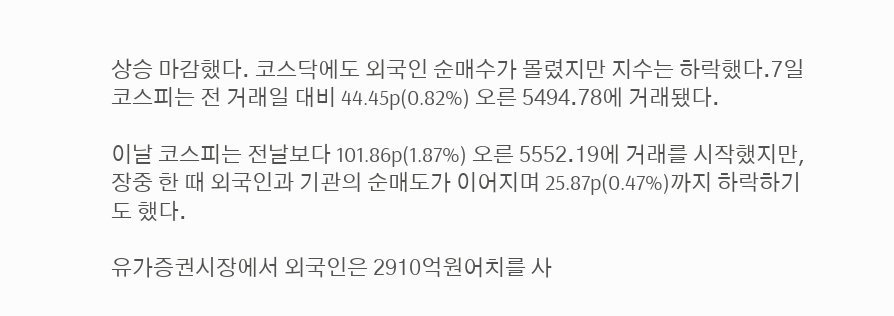상승 마감했다. 코스닥에도 외국인 순매수가 몰렸지만 지수는 하락했다.7일 코스피는 전 거래일 대비 44.45p(0.82%) 오른 5494.78에 거래됐다.

이날 코스피는 전날보다 101.86p(1.87%) 오른 5552.19에 거래를 시작했지만, 장중 한 때 외국인과 기관의 순매도가 이어지며 25.87p(0.47%)까지 하락하기도 했다.

유가증권시장에서 외국인은 2910억원어치를 사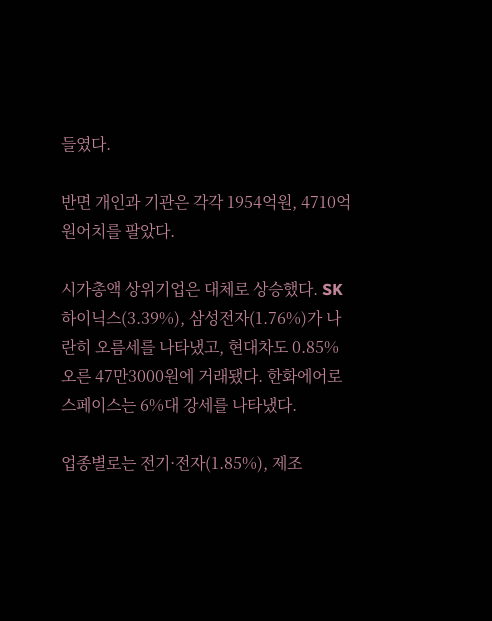들였다.

반면 개인과 기관은 각각 1954억원, 4710억원어치를 팔았다.

시가총액 상위기업은 대체로 상승했다. SK하이닉스(3.39%), 삼성전자(1.76%)가 나란히 오름세를 나타냈고, 현대차도 0.85% 오른 47만3000원에 거래됐다. 한화에어로스페이스는 6%대 강세를 나타냈다.

업종별로는 전기·전자(1.85%), 제조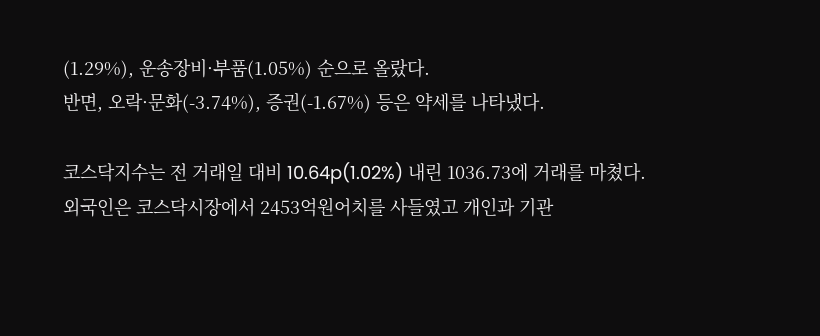(1.29%), 운송장비·부품(1.05%) 순으로 올랐다.
반면, 오락·문화(-3.74%), 증권(-1.67%) 등은 약세를 나타냈다.

코스닥지수는 전 거래일 대비 10.64p(1.02%) 내린 1036.73에 거래를 마쳤다.
외국인은 코스닥시장에서 2453억원어치를 사들였고 개인과 기관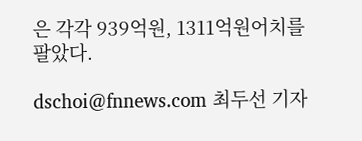은 각각 939억원, 1311억원어치를 팔았다.

dschoi@fnnews.com 최두선 기자